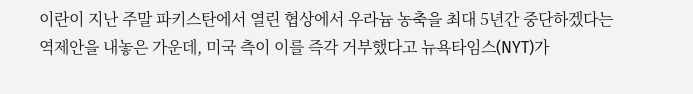이란이 지난 주말 파키스탄에서 열린 협상에서 우라늄 농축을 최대 5년간 중단하겠다는 역제안을 내놓은 가운데, 미국 측이 이를 즉각 거부했다고 뉴욕타임스(NYT)가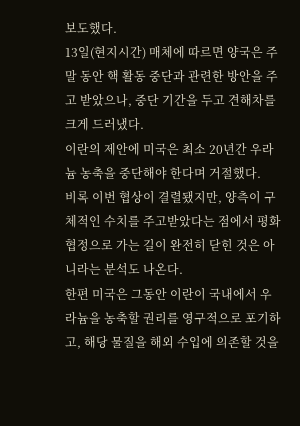보도했다.
13일(현지시간) 매체에 따르면 양국은 주말 동안 핵 활동 중단과 관련한 방안을 주고 받았으나, 중단 기간을 두고 견해차를 크게 드러냈다.
이란의 제안에 미국은 최소 20년간 우라늄 농축을 중단해야 한다며 거절했다.
비록 이번 협상이 결렬됐지만, 양측이 구체적인 수치를 주고받았다는 점에서 평화 협정으로 가는 길이 완전히 닫힌 것은 아니라는 분석도 나온다.
한편 미국은 그동안 이란이 국내에서 우라늄을 농축할 권리를 영구적으로 포기하고, 해당 물질을 해외 수입에 의존할 것을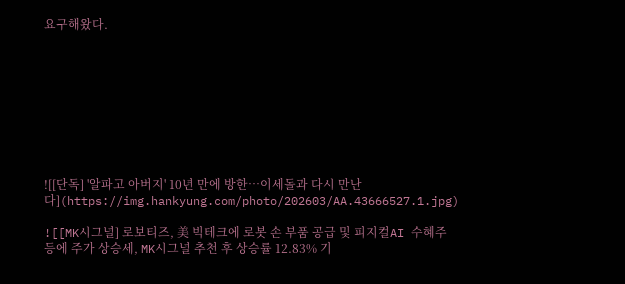요구해왔다.









![[단독] '알파고 아버지' 10년 만에 방한…이세돌과 다시 만난다](https://img.hankyung.com/photo/202603/AA.43666527.1.jpg)

![[MK시그널] 로보티즈, 美 빅테크에 로봇 손 부품 공급 및 피지컬AI 수혜주 등에 주가 상승세, MK시그널 추천 후 상승률 12.83% 기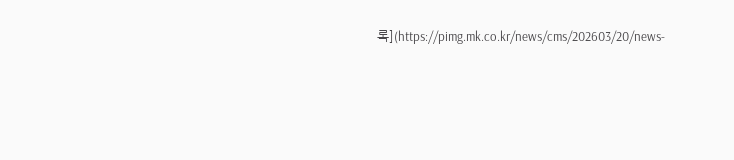록](https://pimg.mk.co.kr/news/cms/202603/20/news-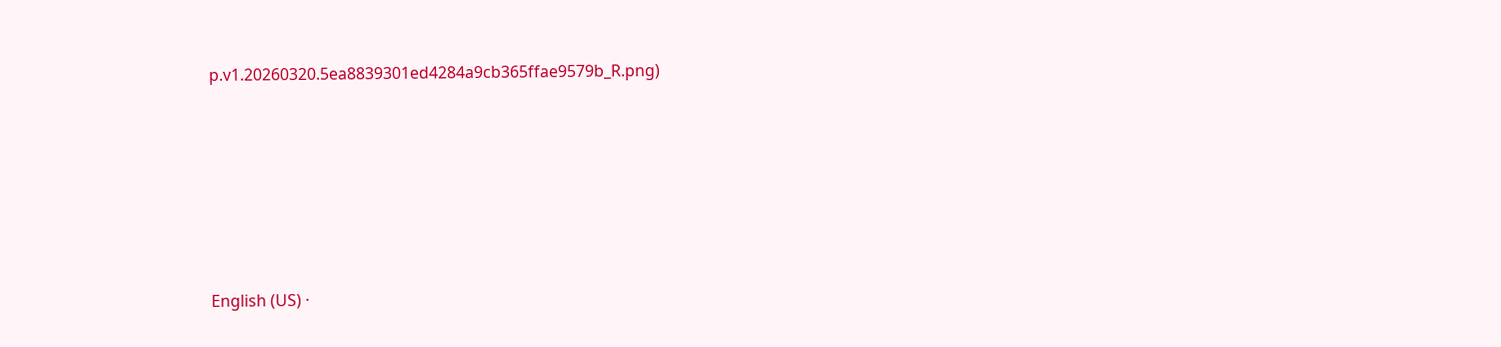p.v1.20260320.5ea8839301ed4284a9cb365ffae9579b_R.png)






English (US) ·